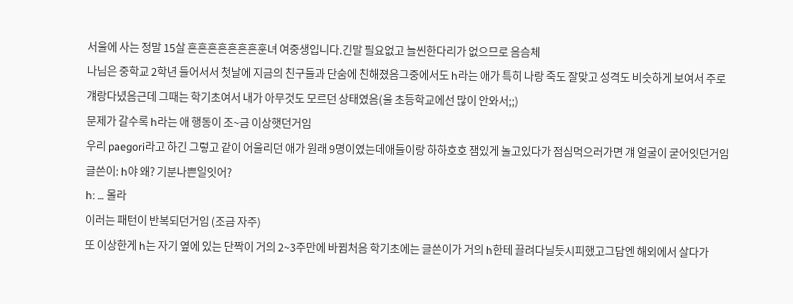서울에 사는 정말 15살 흔흔흔흔흔흔흔훈녀 여중생입니다.긴말 필요없고 늘씬한다리가 없으므로 음슴체
나님은 중학교 2학년 들어서서 첫날에 지금의 친구들과 단숨에 친해졌음그중에서도 h라는 애가 특히 나랑 죽도 잘맞고 성격도 비슷하게 보여서 주로 걔랑다녔음근데 그때는 학기초여서 내가 아무것도 모르던 상태였음(울 초등학교에선 많이 안와서;;)
문제가 갈수록 h라는 애 행동이 조~금 이상햇던거임
우리 paegori라고 하긴 그렇고 같이 어울리던 애가 원래 9명이였는데애들이랑 하하호호 잼있게 놀고있다가 점심먹으러가면 걔 얼굴이 굳어잇던거임
글쓴이: h야 왜? 기분나쁜일잇어?
h: ... 몰라
이러는 패턴이 반복되던거임 (조금 자주)
또 이상한게 h는 자기 옆에 있는 단짝이 거의 2~3주만에 바뀜처음 학기초에는 글쓴이가 거의 h한테 끌려다닐듯시피했고그담엔 해외에서 살다가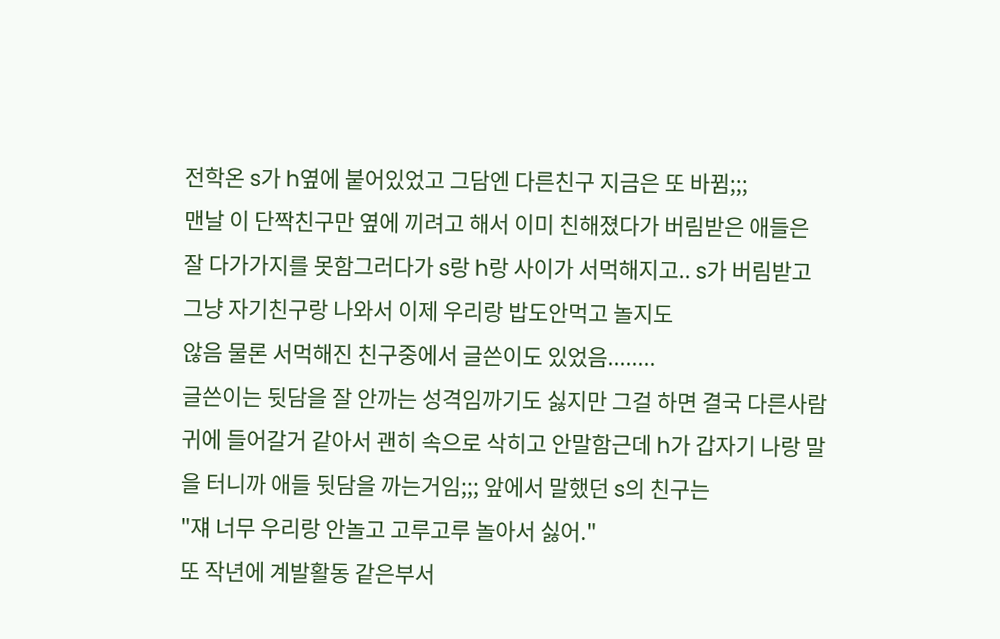전학온 s가 h옆에 붙어있었고 그담엔 다른친구 지금은 또 바뀜;;;
맨날 이 단짝친구만 옆에 끼려고 해서 이미 친해졌다가 버림받은 애들은 잘 다가가지를 못함그러다가 s랑 h랑 사이가 서먹해지고.. s가 버림받고 그냥 자기친구랑 나와서 이제 우리랑 밥도안먹고 놀지도
않음 물론 서먹해진 친구중에서 글쓴이도 있었음........
글쓴이는 뒷담을 잘 안까는 성격임까기도 싫지만 그걸 하면 결국 다른사람 귀에 들어갈거 같아서 괜히 속으로 삭히고 안말함근데 h가 갑자기 나랑 말을 터니까 애들 뒷담을 까는거임;;; 앞에서 말했던 s의 친구는
"쟤 너무 우리랑 안놀고 고루고루 놀아서 싫어."
또 작년에 계발활동 같은부서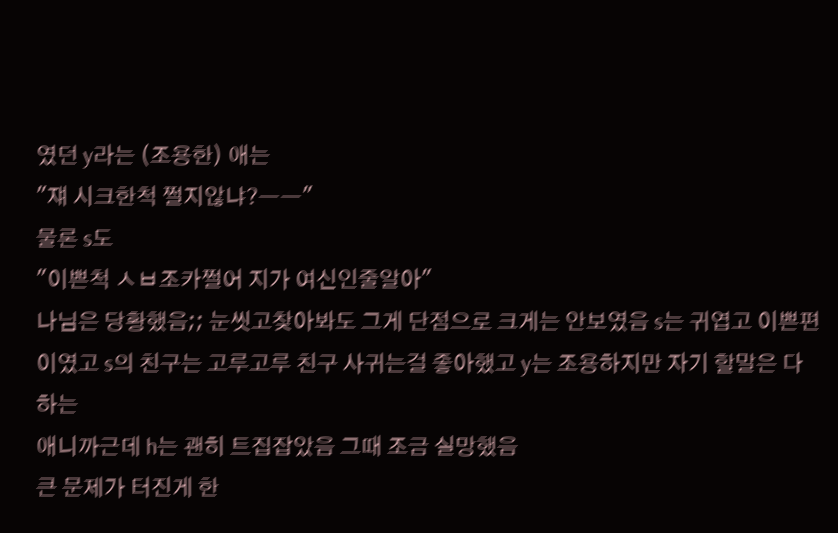였던 y라는 (조용한) 애는
"쟤 시크한척 쩔지않냐?ㅡㅡ"
물론 s도
"이쁜척 ㅅㅂ조카쩔어 지가 여신인줄알아"
나님은 당황했음;; 눈씻고찾아봐도 그게 단점으로 크게는 안보였음 s는 귀엽고 이쁜편이였고 s의 친구는 고루고루 친구 사귀는걸 좋아했고 y는 조용하지만 자기 할말은 다 하는
애니까근데 h는 괜히 트집잡았음 그때 조금 실망했음
큰 문제가 터진게 한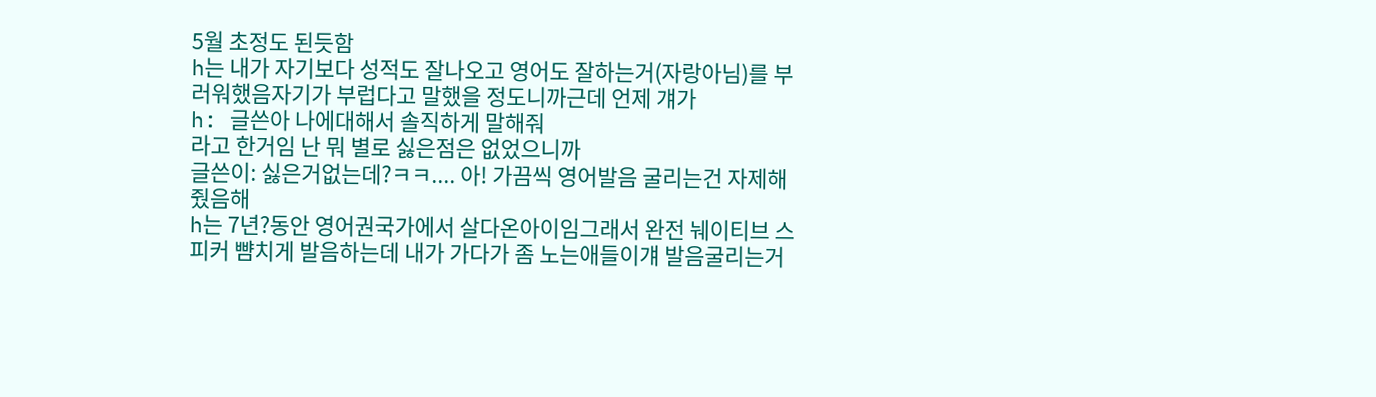5월 초정도 된듯함
h는 내가 자기보다 성적도 잘나오고 영어도 잘하는거(자랑아님)를 부러워했음자기가 부럽다고 말했을 정도니까근데 언제 걔가
h: 글쓴아 나에대해서 솔직하게 말해줘
라고 한거임 난 뭐 별로 싫은점은 없었으니까
글쓴이: 싫은거없는데?ㅋㅋ.... 아! 가끔씩 영어발음 굴리는건 자제해줬음해
h는 7년?동안 영어권국가에서 살다온아이임그래서 완전 눼이티브 스피커 뺨치게 발음하는데 내가 가다가 좀 노는애들이걔 발음굴리는거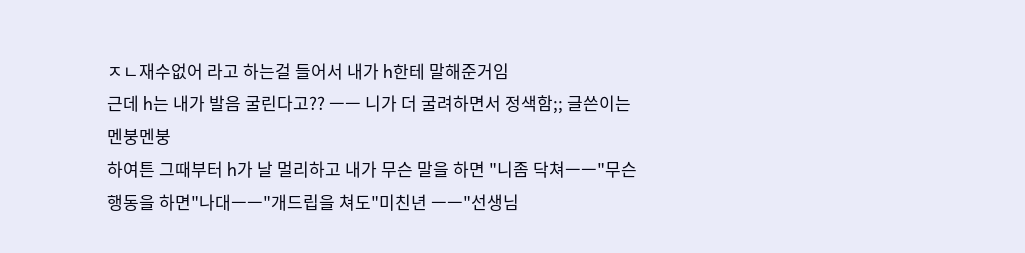ㅈㄴ재수없어 라고 하는걸 들어서 내가 h한테 말해준거임
근데 h는 내가 발음 굴린다고?? ㅡㅡ 니가 더 굴려하면서 정색함;; 글쓴이는 멘붕멘붕
하여튼 그때부터 h가 날 멀리하고 내가 무슨 말을 하면 "니좀 닥쳐ㅡㅡ"무슨 행동을 하면"나대ㅡㅡ"개드립을 쳐도"미친년 ㅡㅡ"선생님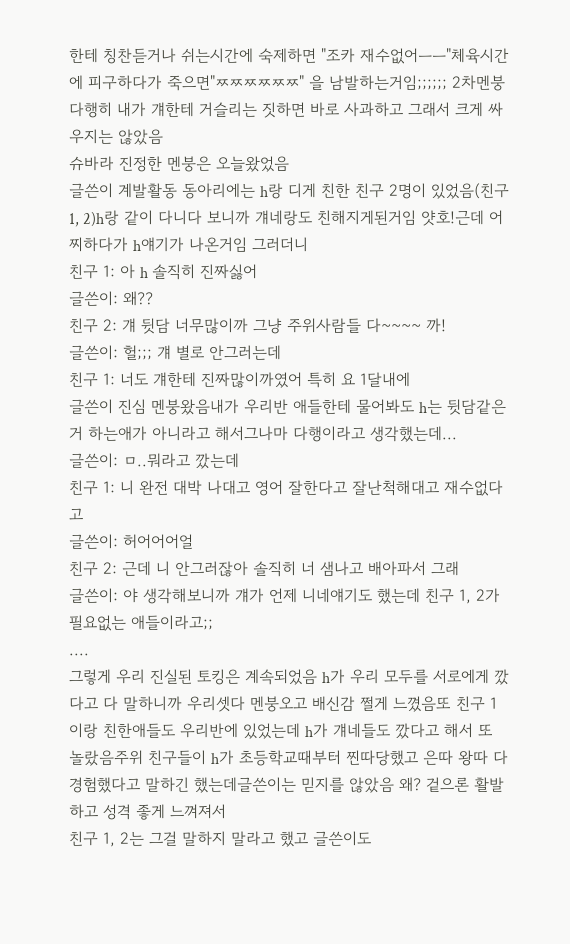한테 칭찬듣거나 쉬는시간에 숙제하면 "조카 재수없어ㅡㅡ"체육시간에 피구하다가 죽으면"ㅉㅉㅉㅉㅉㅉ" 을 남발하는거임;;;;;; 2차멘붕
다행히 내가 걔한테 거슬리는 짓하면 바로 사과하고 그래서 크게 싸우지는 않았음
슈바라 진정한 멘붕은 오늘왔었음
글쓴이 계발활동 동아리에는 h랑 디게 친한 친구 2명이 있었음(친구 1, 2)h랑 같이 다니다 보니까 걔네랑도 친해지게된거임 얏호!근데 어찌하다가 h얘기가 나온거임 그러더니
친구 1: 아 h 솔직히 진짜싫어
글쓴이: 왜??
친구 2: 걔 뒷담 너무많이까 그냥 주위사람들 다~~~~ 까!
글쓴이: 헐;;; 걔 별로 안그러는데
친구 1: 너도 걔한테 진짜많이까였어 특히 요 1달내에
글쓴이 진심 멘붕왔음내가 우리반 애들한테 물어봐도 h는 뒷담같은거 하는애가 아니라고 해서그나마 다행이라고 생각했는데...
글쓴이: ㅁ..뭐라고 깠는데
친구 1: 니 완전 대박 나대고 영어 잘한다고 잘난척해대고 재수없다고
글쓴이: 허어어어얼
친구 2: 근데 니 안그러잖아 솔직히 너 샘나고 배아파서 그래
글쓴이: 야 생각해보니까 걔가 언제 니네얘기도 했는데 친구 1, 2가 필요없는 애들이라고;;
....
그렇게 우리 진실된 토킹은 계속되었음 h가 우리 모두를 서로에게 깠다고 다 말하니까 우리셋다 멘붕오고 배신감 쩔게 느꼈음또 친구 1이랑 친한애들도 우리반에 있었는데 h가 걔네들도 깠다고 해서 또 놀랐음주위 친구들이 h가 초등학교때부터 찐따당했고 은따 왕따 다 경험했다고 말하긴 했는데글쓴이는 믿지를 않았음 왜? 겉으론 활발하고 성격 좋게 느껴져서
친구 1, 2는 그걸 말하지 말라고 했고 글쓴이도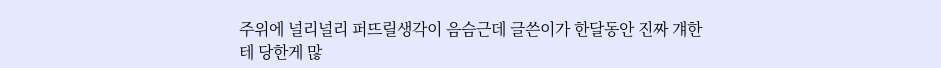주위에 널리널리 퍼뜨릴생각이 음슴근데 글쓴이가 한달동안 진짜 걔한테 당한게 많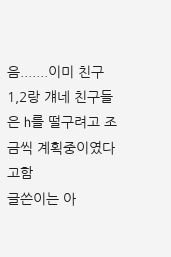음.......이미 친구 1,2랑 걔네 친구들은 h를 떨구려고 조금씩 계획중이였다고함
글쓴이는 아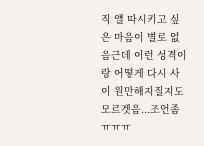직 얠 따시키고 싶은 마음이 별로 없음근데 이런 성격이랑 어떻게 다시 사이 원만해지질지도 모르겟음...조언좀 ㅠㅠㅠ